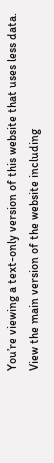You’re viewing a text-only version of this website that uses less data. View the main version of the website including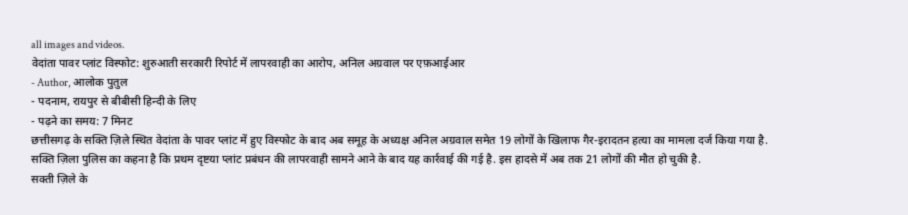all images and videos.
वेदांता पावर प्लांट विस्फोट: शुरुआती सरकारी रिपोर्ट में लापरवाही का आरोप, अनिल अग्रवाल पर एफ़आईआर
- Author, आलोक पुतुल
- पदनाम, रायपुर से बीबीसी हिन्दी के लिए
- पढ़ने का समय: 7 मिनट
छत्तीसगढ़ के सक्ति ज़िले स्थित वेदांता के पावर प्लांट में हुए विस्फोट के बाद अब समूह के अध्यक्ष अनिल अग्रवाल समेत 19 लोगों के खिलाफ गैर-इरादतन हत्या का मामला दर्ज किया गया है.
सक्ति ज़िला पुलिस का कहना है कि प्रथम दृष्टया प्लांट प्रबंधन की लापरवाही सामने आने के बाद यह कार्रवाई की गई है. इस हादसे में अब तक 21 लोगों की मौत हो चुकी है.
सक्ती ज़िले के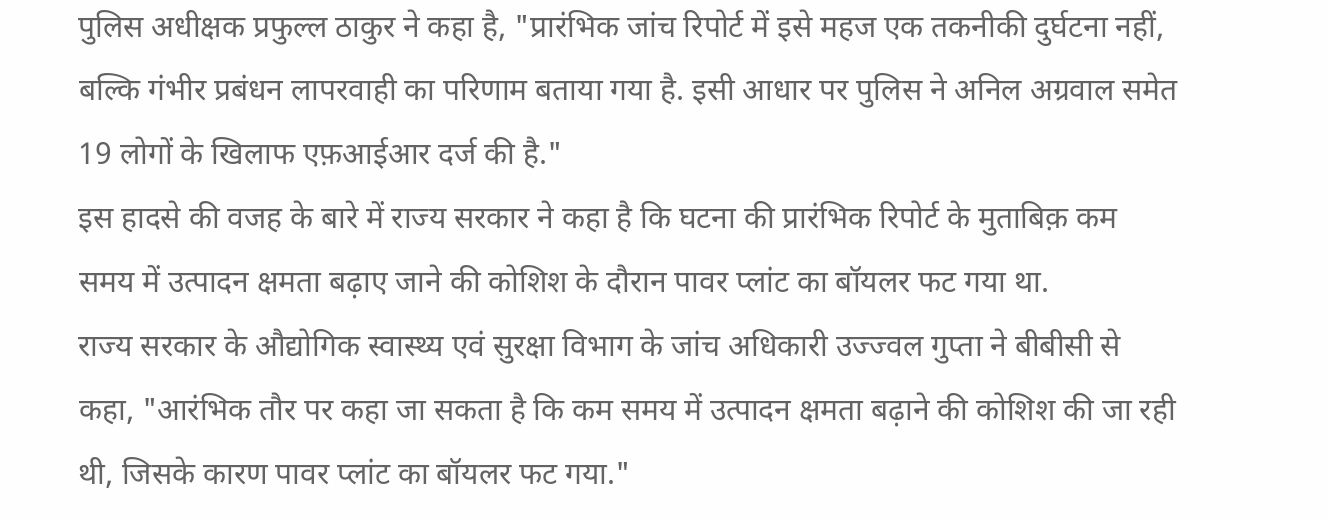पुलिस अधीक्षक प्रफुल्ल ठाकुर ने कहा है, "प्रारंभिक जांच रिपोर्ट में इसे महज एक तकनीकी दुर्घटना नहीं, बल्कि गंभीर प्रबंधन लापरवाही का परिणाम बताया गया है. इसी आधार पर पुलिस ने अनिल अग्रवाल समेत 19 लोगों के खिलाफ एफ़आईआर दर्ज की है."
इस हादसे की वजह के बारे में राज्य सरकार ने कहा है कि घटना की प्रारंभिक रिपोर्ट के मुताबिक़ कम समय में उत्पादन क्षमता बढ़ाए जाने की कोशिश के दौरान पावर प्लांट का बॉयलर फट गया था.
राज्य सरकार के औद्योगिक स्वास्थ्य एवं सुरक्षा विभाग के जांच अधिकारी उज्ज्वल गुप्ता ने बीबीसी से कहा, "आरंभिक तौर पर कहा जा सकता है कि कम समय में उत्पादन क्षमता बढ़ाने की कोशिश की जा रही थी, जिसके कारण पावर प्लांट का बॉयलर फट गया."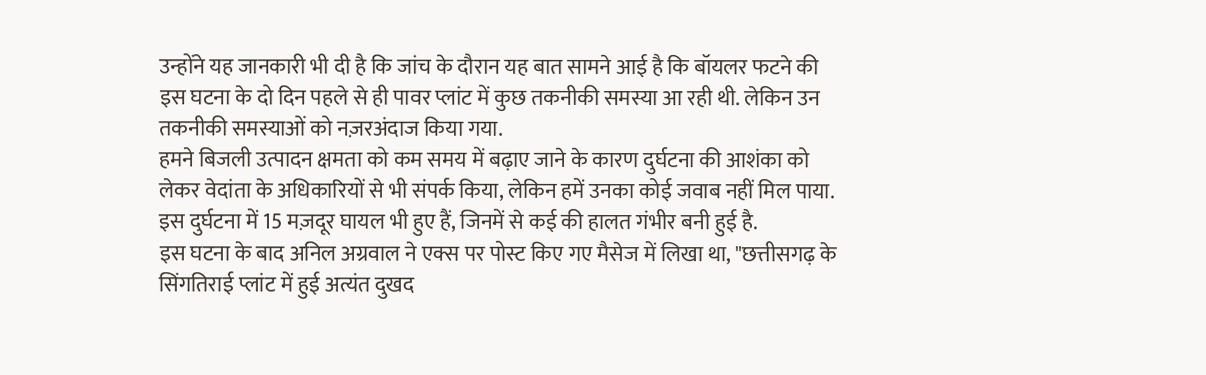उन्होंने यह जानकारी भी दी है कि जांच के दौरान यह बात सामने आई है कि बॉयलर फटने की इस घटना के दो दिन पहले से ही पावर प्लांट में कुछ तकनीकी समस्या आ रही थी. लेकिन उन तकनीकी समस्याओं को नज़रअंदाज किया गया.
हमने बिजली उत्पादन क्षमता को कम समय में बढ़ाए जाने के कारण दुर्घटना की आशंका को लेकर वेदांता के अधिकारियों से भी संपर्क किया, लेकिन हमें उनका कोई जवाब नहीं मिल पाया.
इस दुर्घटना में 15 मज़दूर घायल भी हुए हैं, जिनमें से कई की हालत गंभीर बनी हुई है.
इस घटना के बाद अनिल अग्रवाल ने एक्स पर पोस्ट किए गए मैसेज में लिखा था, "छत्तीसगढ़ के सिंगतिराई प्लांट में हुई अत्यंत दुखद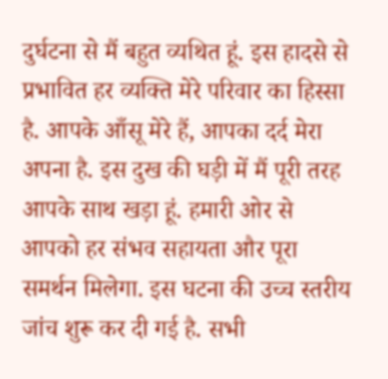दुर्घटना से मैं बहुत व्यथित हूं. इस हादसे से प्रभावित हर व्यक्ति मेरे परिवार का हिस्सा है. आपके आँसू मेरे हैं, आपका दर्द मेरा अपना है. इस दुख की घड़ी में मैं पूरी तरह आपके साथ खड़ा हूं. हमारी ओर से आपको हर संभव सहायता और पूरा समर्थन मिलेगा. इस घटना की उच्च स्तरीय जांच शुरू कर दी गई है. सभी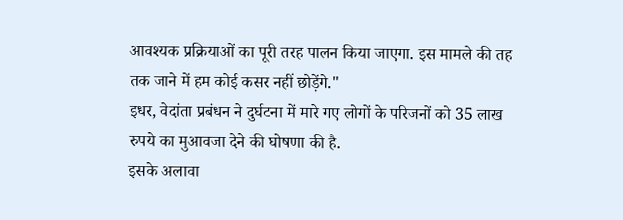आवश्यक प्रक्रियाओं का पूरी तरह पालन किया जाएगा. इस मामले की तह तक जाने में हम कोई कसर नहीं छोड़ेंगे."
इधर, वेदांता प्रबंधन ने दुर्घटना में मारे गए लोगों के परिजनों को 35 लाख रुपये का मुआवजा देने की घोषणा की है.
इसके अलावा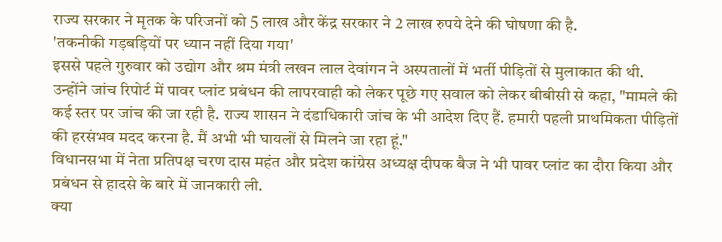राज्य सरकार ने मृतक के परिजनों को 5 लाख और केंद्र सरकार ने 2 लाख रुपये देने की घोषणा की है.
'तकनीकी गड़बड़ियों पर ध्यान नहीं दिया गया'
इससे पहले गुरुवार को उद्योग और श्रम मंत्री लखन लाल देवांगन ने अस्पतालों में भर्ती पीड़ितों से मुलाकात की थी.
उन्होंने जांच रिपोर्ट में पावर प्लांट प्रबंधन की लापरवाही को लेकर पूछे गए सवाल को लेकर बीबीसी से कहा, "मामले की कई स्तर पर जांच की जा रही है. राज्य शासन ने दंडाधिकारी जांच के भी आदेश दिए हैं. हमारी पहली प्राथमिकता पीड़ितों की हरसंभव मदद करना है. मैं अभी भी घायलों से मिलने जा रहा हूं."
विधानसभा में नेता प्रतिपक्ष चरण दास महंत और प्रदेश कांग्रेस अध्यक्ष दीपक बैज ने भी पावर प्लांट का दौरा किया और प्रबंधन से हादसे के बारे में जानकारी ली.
क्या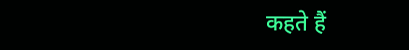कहते हैं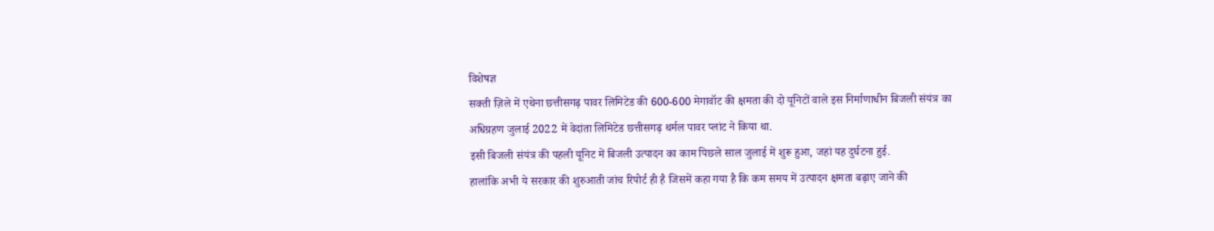विशेषज्ञ
सक्ती ज़िले में एथेना छत्तीसगढ़ पावर लिमिटेड की 600-600 मेगावॉट की क्षमता की दो यूनिटों वाले इस निर्माणाधीन बिजली संयंत्र का अधिग्रहण जुलाई 2022 में वेदांता लिमिटेड छत्तीसगढ़ थर्मल पावर प्लांट ने किया था.
इसी बिजली संयंत्र की पहली यूनिट में बिजली उत्पादन का काम पिछले साल जुलाई में शुरू हुआ, जहां यह दुर्घटना हुई.
हालांकि अभी ये सरकार की शुरुआती जांच रिपोर्ट ही है जिसमें कहा गया है कि कम समय में उत्पादन क्षमता बढ़ाए जाने की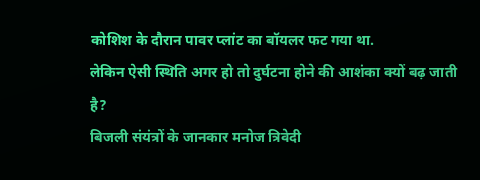कोशिश के दौरान पावर प्लांट का बॉयलर फट गया था.
लेकिन ऐसी स्थिति अगर हो तो दुर्घटना होने की आशंका क्यों बढ़ जाती है?
बिजली संयंत्रों के जानकार मनोज त्रिवेदी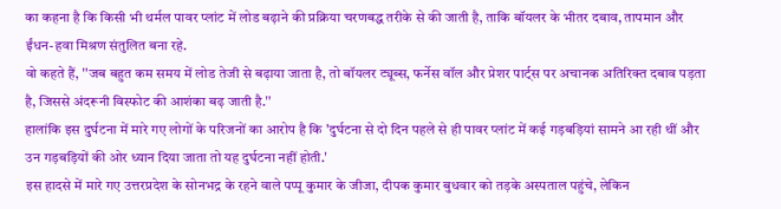का कहना है कि किसी भी थर्मल पावर प्लांट में लोड बढ़ाने की प्रक्रिया चरणबद्ध तरीके से की जाती है, ताकि बॉयलर के भीतर दबाव, तापमान और ईंधन-हवा मिश्रण संतुलित बना रहे.
वो कहते हैं, ''जब बहुत कम समय में लोड तेजी से बढ़ाया जाता है, तो बॉयलर ट्यूब्स, फर्नेस वॉल और प्रेशर पार्ट्स पर अचानक अतिरिक्त दबाव पड़ता है, जिससे अंदरूनी विस्फोट की आशंका बढ़ जाती है.''
हालांकि इस दुर्घटना में मारे गए लोगों के परिजनों का आरोप है कि 'दुर्घटना से दो दिन पहले से ही पावर प्लांट में कई गड़बड़ियां सामने आ रही थीं और उन गड़बड़ियों की ओर ध्यान दिया जाता तो यह दुर्घटना नहीं होती.'
इस हादसे में मारे गए उत्तरप्रदेश के सोनभद्र के रहने वाले पप्पू कुमार के जीजा, दीपक कुमार बुधवार को तड़के अस्पताल पहुंचे, लेकिन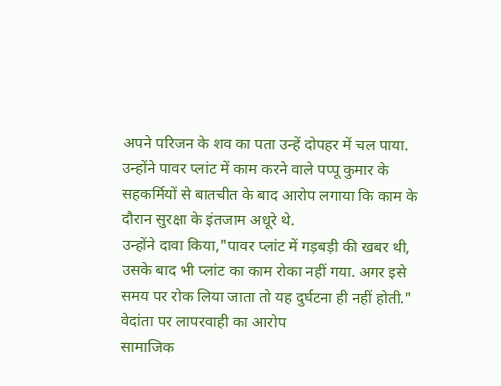अपने परिजन के शव का पता उन्हें दोपहर में चल पाया.
उन्होंने पावर प्लांट में काम करने वाले पप्पू कुमार के सहकर्मियों से बातचीत के बाद आरोप लगाया कि काम के दौरान सुरक्षा के इंतजाम अधूरे थे.
उन्होंने दावा किया,"पावर प्लांट में गड़बड़ी की खबर थी, उसके बाद भी प्लांट का काम रोका नहीं गया. अगर इसे समय पर रोक लिया जाता तो यह दुर्घटना ही नहीं होती."
वेदांता पर लापरवाही का आरोप
सामाजिक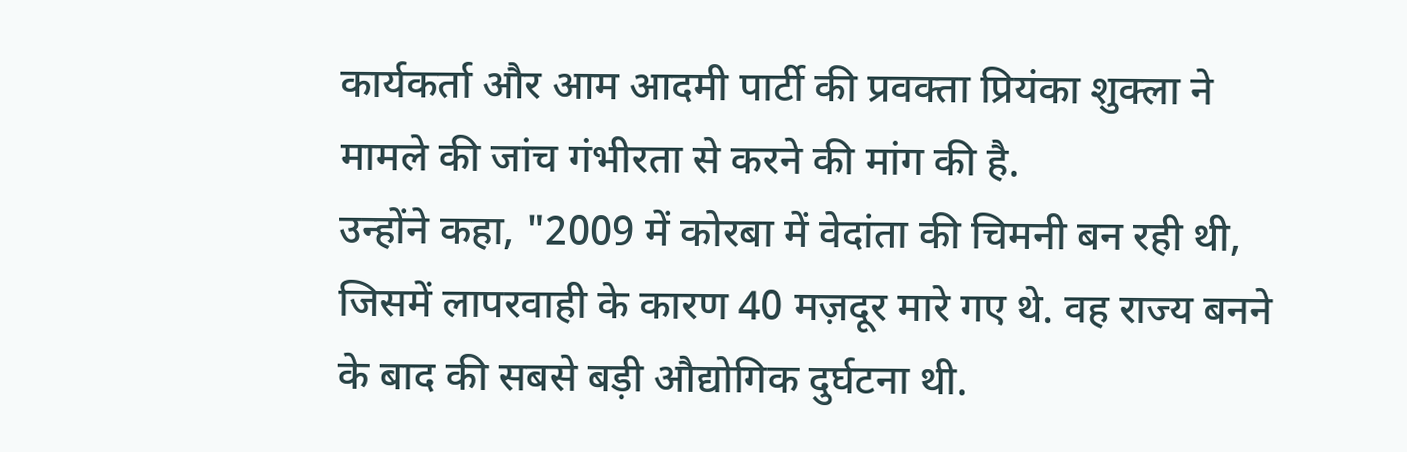कार्यकर्ता और आम आदमी पार्टी की प्रवक्ता प्रियंका शुक्ला ने मामले की जांच गंभीरता से करने की मांग की है.
उन्होंने कहा, "2009 में कोरबा में वेदांता की चिमनी बन रही थी, जिसमें लापरवाही के कारण 40 मज़दूर मारे गए थे. वह राज्य बनने के बाद की सबसे बड़ी औद्योगिक दुर्घटना थी.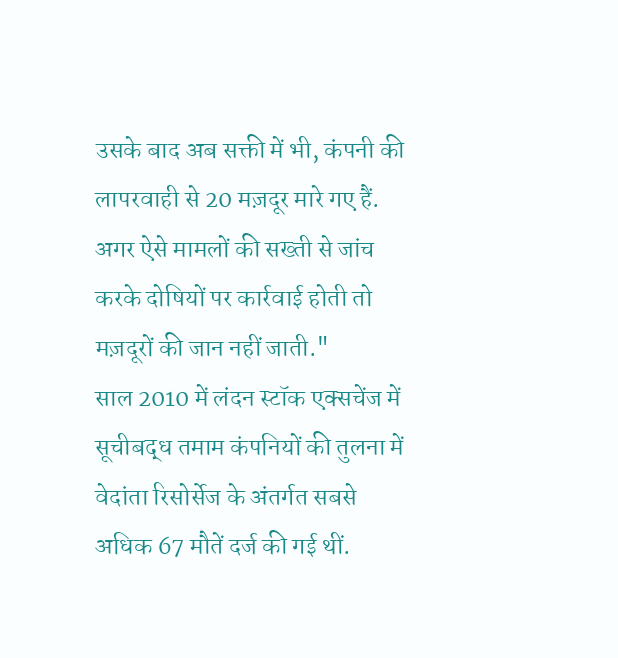उसके बाद अब सक्ती में भी, कंपनी की लापरवाही से 20 मज़दूर मारे गए हैं. अगर ऐसे मामलों की सख्ती से जांच करके दोषियों पर कार्रवाई होती तो मज़दूरों की जान नहीं जाती."
साल 2010 में लंदन स्टॉक एक्सचेंज में सूचीबद्ध तमाम कंपनियों की तुलना में वेदांता रिसोर्सेज के अंतर्गत सबसे अधिक 67 मौतें दर्ज की गई थीं.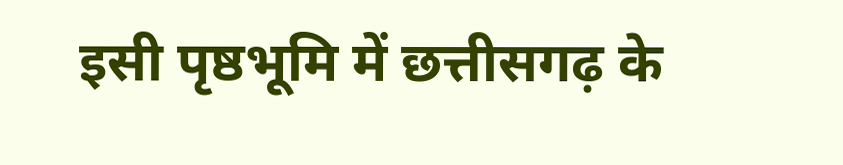इसी पृष्ठभूमि में छत्तीसगढ़ के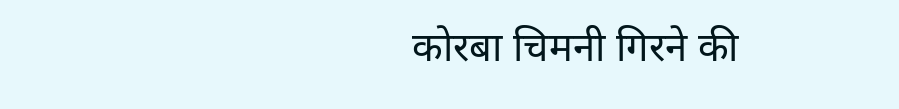कोरबा चिमनी गिरने की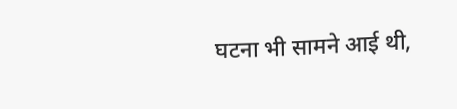घटना भी सामने आई थी,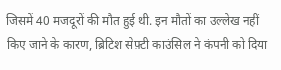जिसमें 40 मजदूरों की मौत हुई थी. इन मौतों का उल्लेख नहीं किए जाने के कारण, ब्रिटिश सेफ़्टी काउंसिल ने कंपनी को दिया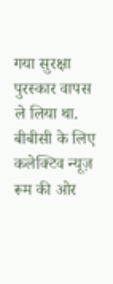गया सुरक्षा पुरस्कार वापस ले लिया था.
बीबीसी के लिए कलेक्टिव न्यूज़ रूम की ओर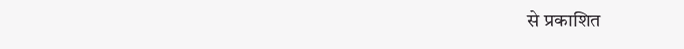से प्रकाशित